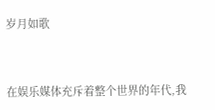岁月如歌


在娱乐媒体充斥着整个世界的年代,我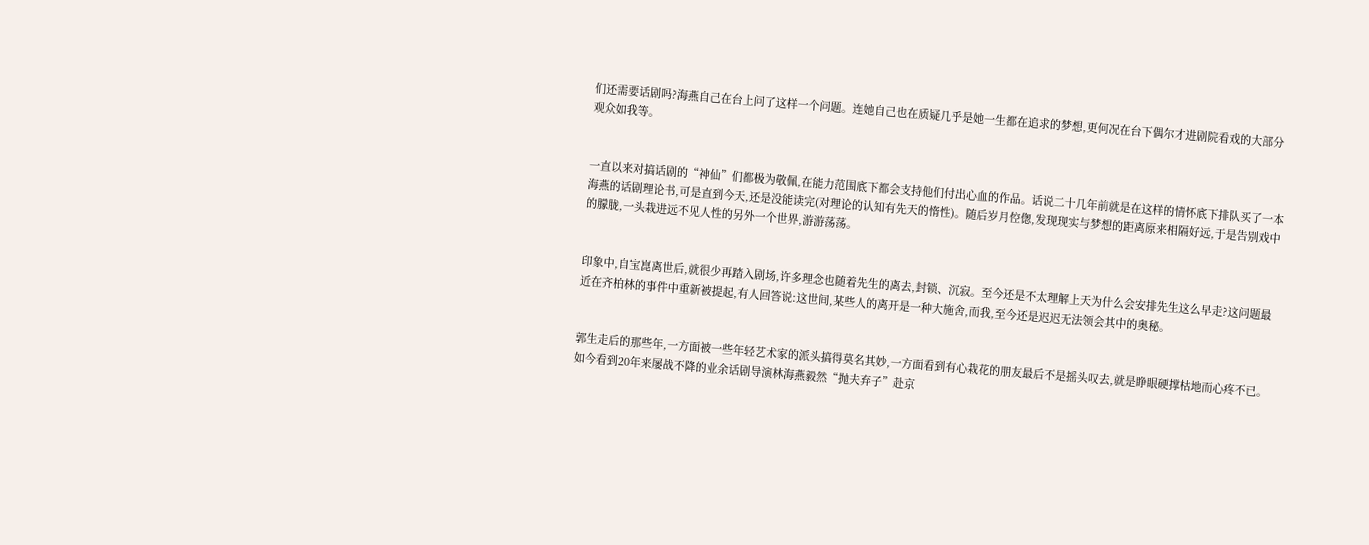们还需要话剧吗?海燕自己在台上问了这样一个问题。连她自己也在质疑几乎是她一生都在追求的梦想,更何况在台下偶尔才进剧院看戏的大部分观众如我等。


一直以来对搞话剧的“神仙”们都极为敬佩,在能力范围底下都会支持他们付出心血的作品。话说二十几年前就是在这样的情怀底下排队买了一本海燕的话剧理论书,可是直到今天,还是没能读完(对理论的认知有先天的惰性)。随后岁月倥偬,发现现实与梦想的距离原来相隔好远,于是告别戏中的朦胧,一头栽进远不见人性的另外一个世界,游游荡荡。


印象中,自宝崑离世后,就很少再踏入剧场,许多理念也随着先生的离去,封锁、沉寂。至今还是不太理解上天为什么会安排先生这么早走?这问题最近在齐柏林的事件中重新被提起,有人回答说:这世间,某些人的离开是一种大施舍,而我,至今还是迟迟无法领会其中的奥秘。


郭生走后的那些年,一方面被一些年轻艺术家的派头搞得莫名其妙,一方面看到有心栽花的朋友最后不是摇头叹去,就是睁眼硬撑枯地而心疼不已。如今看到20年来屡战不降的业余话剧导演林海燕毅然“抛夫弃子”赴京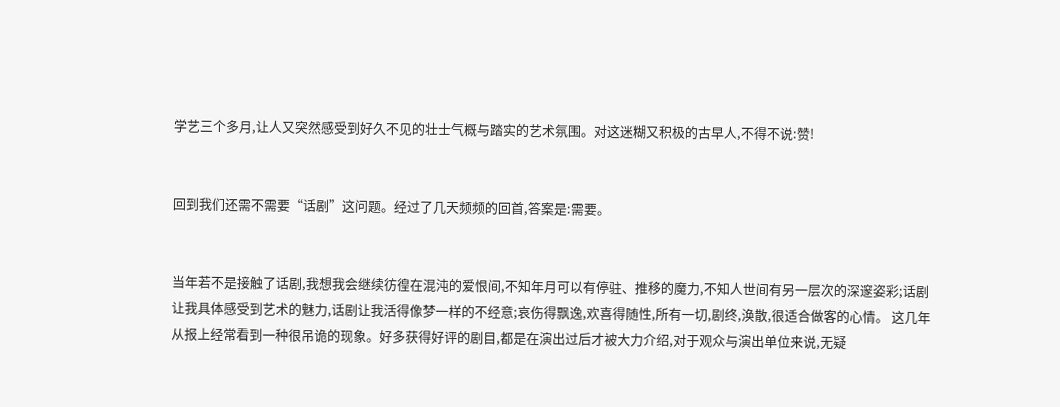学艺三个多月,让人又突然感受到好久不见的壮士气概与踏实的艺术氛围。对这迷糊又积极的古早人,不得不说:赞!


回到我们还需不需要“话剧”这问题。经过了几天频频的回首,答案是:需要。


当年若不是接触了话剧,我想我会继续彷徨在混沌的爱恨间,不知年月可以有停驻、推移的魔力,不知人世间有另一层次的深邃姿彩;话剧让我具体感受到艺术的魅力,话剧让我活得像梦一样的不经意;哀伤得飘逸,欢喜得随性,所有一切,剧终,涣散,很适合做客的心情。 这几年从报上经常看到一种很吊诡的现象。好多获得好评的剧目,都是在演出过后才被大力介绍,对于观众与演出单位来说,无疑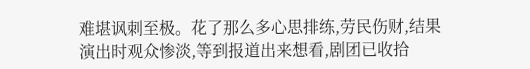难堪讽刺至极。花了那么多心思排练,劳民伤财,结果演出时观众惨淡,等到报道出来想看,剧团已收拾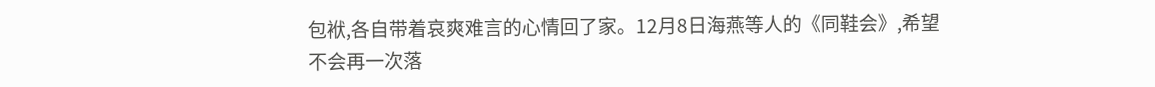包袱,各自带着哀爽难言的心情回了家。12月8日海燕等人的《同鞋会》,希望不会再一次落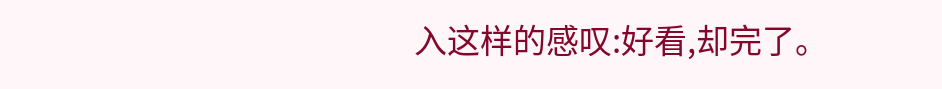入这样的感叹:好看,却完了。